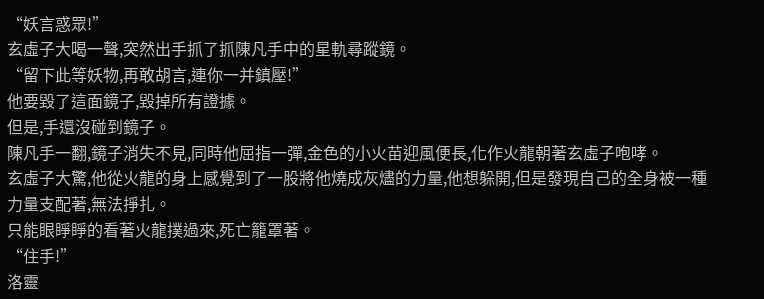“妖言惑眾!”
玄虛子大喝一聲,突然出手抓了抓陳凡手中的星軌尋蹤鏡。
“留下此等妖物,再敢胡言,連你一并鎮壓!”
他要毀了這面鏡子,毀掉所有證據。
但是,手還沒碰到鏡子。
陳凡手一翻,鏡子消失不見,同時他屈指一彈,金色的小火苗迎風便長,化作火龍朝著玄虛子咆哮。
玄虛子大驚,他從火龍的身上感覺到了一股將他燒成灰燼的力量,他想躲開,但是發現自己的全身被一種力量支配著,無法掙扎。
只能眼睜睜的看著火龍撲過來,死亡籠罩著。
“住手!”
洛靈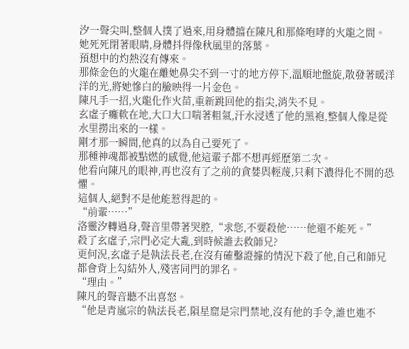汐一聲尖叫,整個人撲了過來,用身體擋在陳凡和那條咆哮的火龍之間。
她死死閉著眼睛,身體抖得像秋風里的落葉。
預想中的灼熱沒有傳來。
那條金色的火龍在離她鼻尖不到一寸的地方停下,溫順地盤旋,散發著暖洋洋的光,將她慘白的臉映得一片金色。
陳凡手一招,火龍化作火苗,重新跳回他的指尖,消失不見。
玄虛子癱軟在地,大口大口喘著粗氣,汗水浸透了他的黑袍,整個人像是從水里撈出來的一樣。
剛才那一瞬間,他真的以為自己要死了。
那種神魂都被點燃的感覺,他這輩子都不想再經歷第二次。
他看向陳凡的眼神,再也沒有了之前的貪婪與輕蔑,只剩下濃得化不開的恐懼。
這個人,絕對不是他能惹得起的。
“前輩……”
洛靈汐轉過身,聲音里帶著哭腔,“求您,不要殺他……他還不能死。”
殺了玄虛子,宗門必定大亂,到時候誰去救師兄?
更何況,玄虛子是執法長老,在沒有確鑿證據的情況下殺了他,自己和師兄都會背上勾結外人,殘害同門的罪名。
“理由。”
陳凡的聲音聽不出喜怒。
“他是青嵐宗的執法長老,隕星窟是宗門禁地,沒有他的手令,誰也進不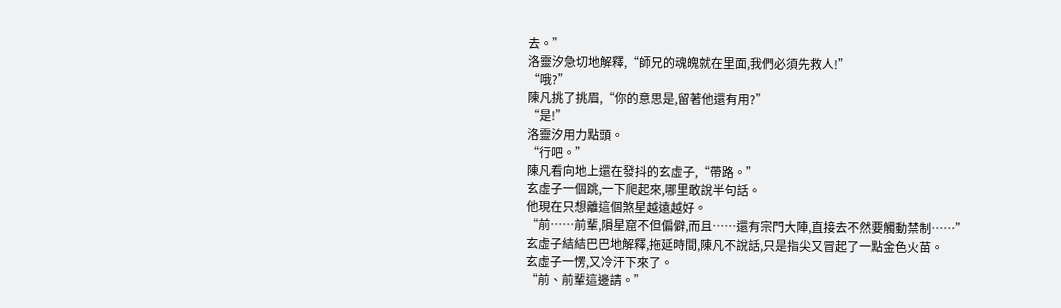去。”
洛靈汐急切地解釋,“師兄的魂魄就在里面,我們必須先救人!”
“哦?”
陳凡挑了挑眉,“你的意思是,留著他還有用?”
“是!”
洛靈汐用力點頭。
“行吧。”
陳凡看向地上還在發抖的玄虛子,“帶路。”
玄虛子一個跳,一下爬起來,哪里敢說半句話。
他現在只想離這個煞星越遠越好。
“前……前輩,隕星窟不但偏僻,而且……還有宗門大陣,直接去不然要觸動禁制……”
玄虛子結結巴巴地解釋,拖延時間,陳凡不說話,只是指尖又冒起了一點金色火苗。
玄虛子一愣,又冷汗下來了。
“前、前輩這邊請。”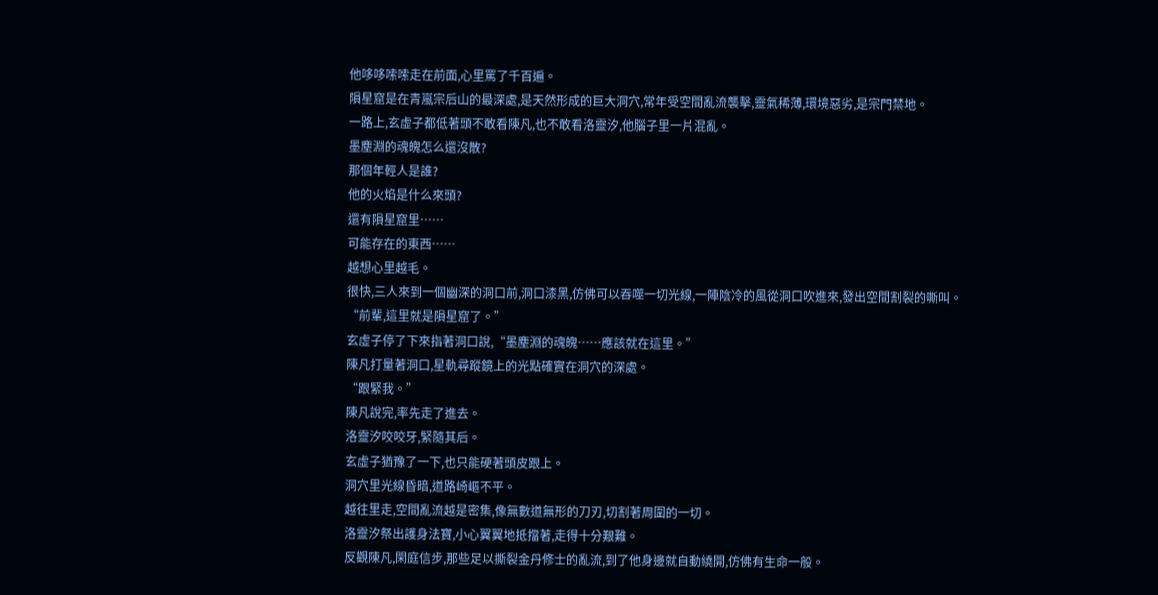他哆哆嗦嗦走在前面,心里罵了千百遍。
隕星窟是在青嵐宗后山的最深處,是天然形成的巨大洞穴,常年受空間亂流襲擊,靈氣稀薄,環境惡劣,是宗門禁地。
一路上,玄虛子都低著頭不敢看陳凡,也不敢看洛靈汐,他腦子里一片混亂。
墨塵淵的魂魄怎么還沒散?
那個年輕人是誰?
他的火焰是什么來頭?
還有隕星窟里……
可能存在的東西……
越想心里越毛。
很快,三人來到一個幽深的洞口前,洞口漆黑,仿佛可以吞噬一切光線,一陣陰冷的風從洞口吹進來,發出空間割裂的嘶叫。
“前輩,這里就是隕星窟了。”
玄虛子停了下來指著洞口說,“墨塵淵的魂魄……應該就在這里。”
陳凡打量著洞口,星軌尋蹤鏡上的光點確實在洞穴的深處。
“跟緊我。”
陳凡說完,率先走了進去。
洛靈汐咬咬牙,緊隨其后。
玄虛子猶豫了一下,也只能硬著頭皮跟上。
洞穴里光線昏暗,道路崎嶇不平。
越往里走,空間亂流越是密集,像無數道無形的刀刃,切割著周圍的一切。
洛靈汐祭出護身法寶,小心翼翼地抵擋著,走得十分艱難。
反觀陳凡,閑庭信步,那些足以撕裂金丹修士的亂流,到了他身邊就自動繞開,仿佛有生命一般。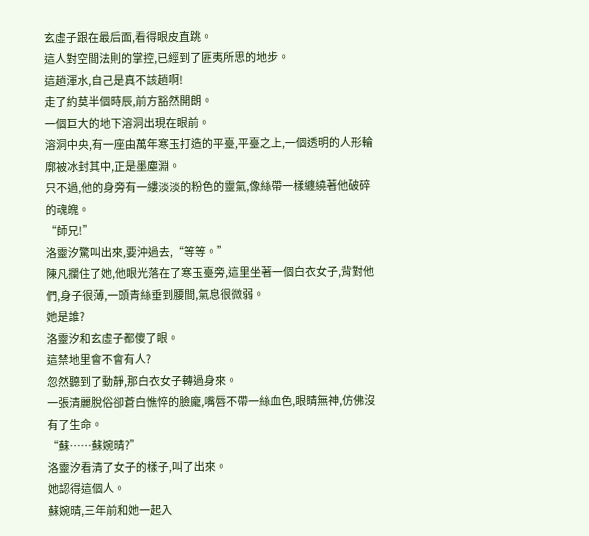玄虛子跟在最后面,看得眼皮直跳。
這人對空間法則的掌控,已經到了匪夷所思的地步。
這趟渾水,自己是真不該趟啊!
走了約莫半個時辰,前方豁然開朗。
一個巨大的地下溶洞出現在眼前。
溶洞中央,有一座由萬年寒玉打造的平臺,平臺之上,一個透明的人形輪廓被冰封其中,正是墨塵淵。
只不過,他的身旁有一縷淡淡的粉色的靈氣,像絲帶一樣纏繞著他破碎的魂魄。
“師兄!”
洛靈汐驚叫出來,要沖過去,“等等。”
陳凡攔住了她,他眼光落在了寒玉臺旁,這里坐著一個白衣女子,背對他們,身子很薄,一頭青絲垂到腰間,氣息很微弱。
她是誰?
洛靈汐和玄虛子都傻了眼。
這禁地里會不會有人?
忽然聽到了動靜,那白衣女子轉過身來。
一張清麗脫俗卻蒼白憔悴的臉龐,嘴唇不帶一絲血色,眼睛無神,仿佛沒有了生命。
“蘇……蘇婉晴?”
洛靈汐看清了女子的樣子,叫了出來。
她認得這個人。
蘇婉晴,三年前和她一起入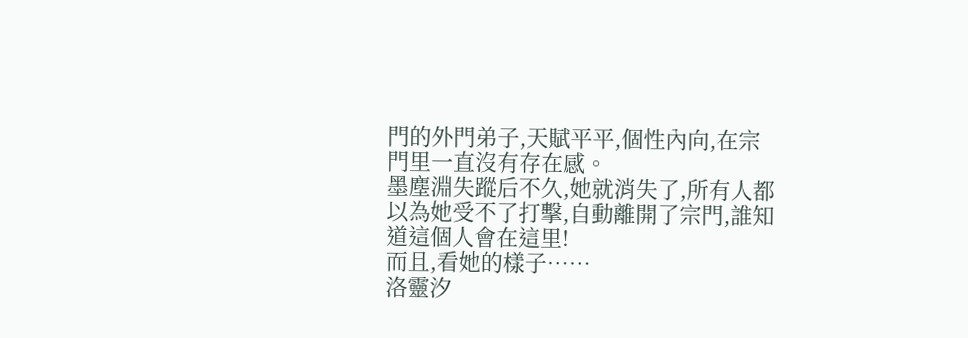門的外門弟子,天賦平平,個性內向,在宗門里一直沒有存在感。
墨塵淵失蹤后不久,她就消失了,所有人都以為她受不了打擊,自動離開了宗門,誰知道這個人會在這里!
而且,看她的樣子……
洛靈汐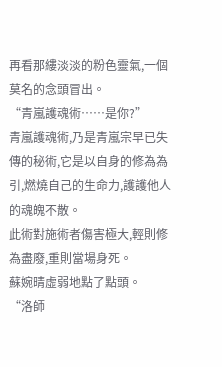再看那縷淡淡的粉色靈氣,一個莫名的念頭冒出。
“青嵐護魂術……是你?”
青嵐護魂術,乃是青嵐宗早已失傳的秘術,它是以自身的修為為引,燃燒自己的生命力,護護他人的魂魄不散。
此術對施術者傷害極大,輕則修為盡廢,重則當場身死。
蘇婉晴虛弱地點了點頭。
“洛師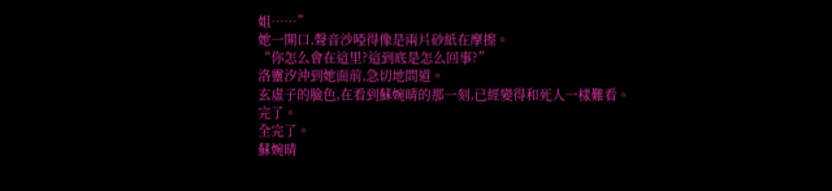姐……”
她一開口,聲音沙啞得像是兩片砂紙在摩擦。
“你怎么會在這里?這到底是怎么回事?”
洛靈汐沖到她面前,急切地問道。
玄虛子的臉色,在看到蘇婉晴的那一刻,已經變得和死人一樣難看。
完了。
全完了。
蘇婉晴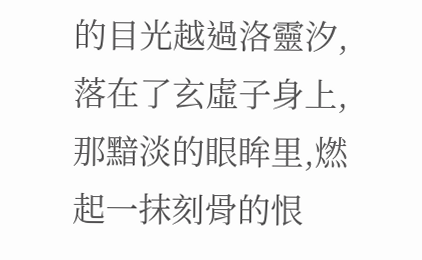的目光越過洛靈汐,落在了玄虛子身上,那黯淡的眼眸里,燃起一抹刻骨的恨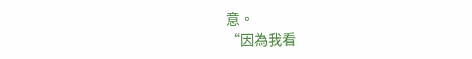意。
“因為我看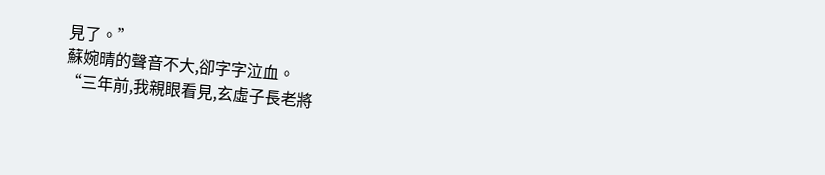見了。”
蘇婉晴的聲音不大,卻字字泣血。
“三年前,我親眼看見,玄虛子長老將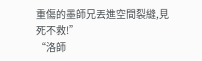重傷的墨師兄丟進空間裂縫,見死不救!”
“洛師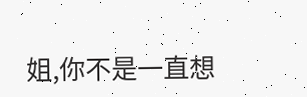姐,你不是一直想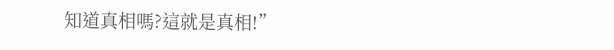知道真相嗎?這就是真相!”